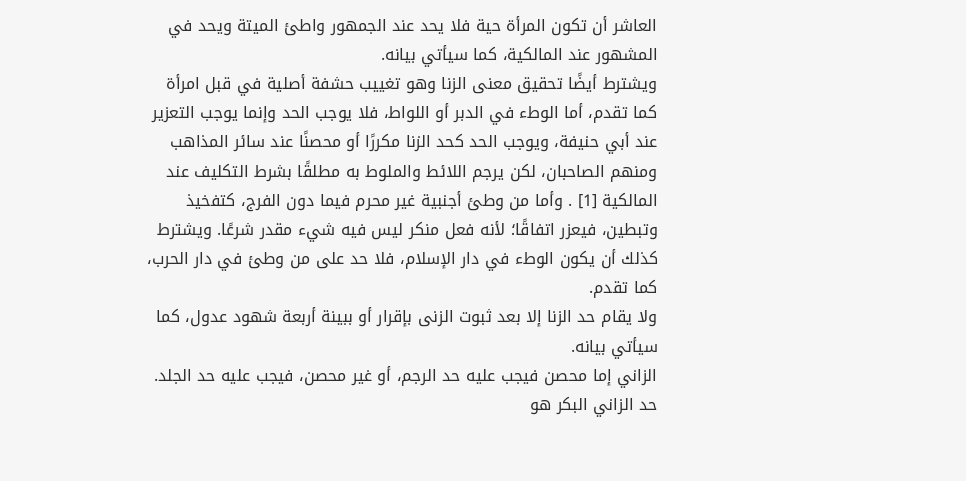العاشر أن تكون المرأة حية فلا يحد عند الجمهور واطئ الميتة ويحد في المشهور عند المالكية، كما سيأتي بيانه.
ويشترط أيضًا تحقيق معنى الزنا وهو تغييب حشفة أصلية في قبل امرأة كما تقدم، أما الوطء في الدبر أو اللواط، فلا يوجب الحد وإنما يوجب التعزير عند أبي حنيفة، ويوجب الحد كحد الزنا مكررًا أو محصنًا عند سائر المذاهب ومنهم الصاحبان، لكن يرجم اللائط والملوط به مطلقًا بشرط التكليف عند المالكية [1] . وأما من وطئ أجنبية غير محرم فيما دون الفرج، كتفخيذ وتبطين، فيعزر اتفاقًا؛ لأنه فعل منكر ليس فيه شيء مقدر شرعًا. ويشترط كذلك أن يكون الوطء في دار الإسلام، فلا حد على من وطئ في دار الحرب، كما تقدم.
ولا يقام حد الزنا إلا بعد ثبوت الزنى بإقرار أو ببينة أربعة شهود عدول، كما سيأتي بيانه.
الزاني إما محصن فيجب عليه حد الرجم، أو غير محصن، فيجب عليه حد الجلد.
حد الزاني البكر هو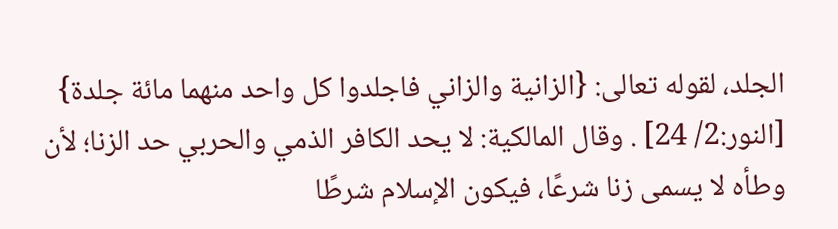الجلد، لقوله تعالى: {الزانية والزاني فاجلدوا كل واحد منهما مائة جلدة} [النور:2/ 24] . وقال المالكية: لا يحد الكافر الذمي والحربي حد الزنا؛ لأن وطأه لا يسمى زنا شرعًا، فيكون الإسلام شرطًا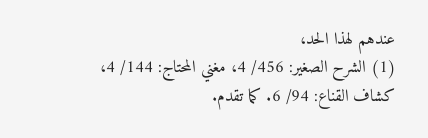عندهم لهذا الحد،
(1) الشرح الصغير: 456/ 4، مغني المحتاج: 144/ 4، كشاف القناع: 94/ 6. كما تقدم.